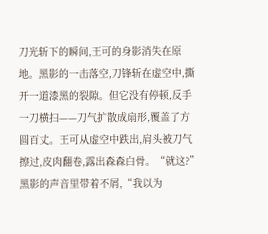刀光斩下的瞬间,王可的身影消失在原地。黑影的一击落空,刀锋斩在虚空中,撕开一道漆黑的裂隙。但它没有停顿,反手一刀横扫——刀气扩散成扇形,覆盖了方圆百丈。王可从虚空中跌出,肩头被刀气擦过,皮肉翻卷,露出森森白骨。“就这?”黑影的声音里带着不屑,“我以为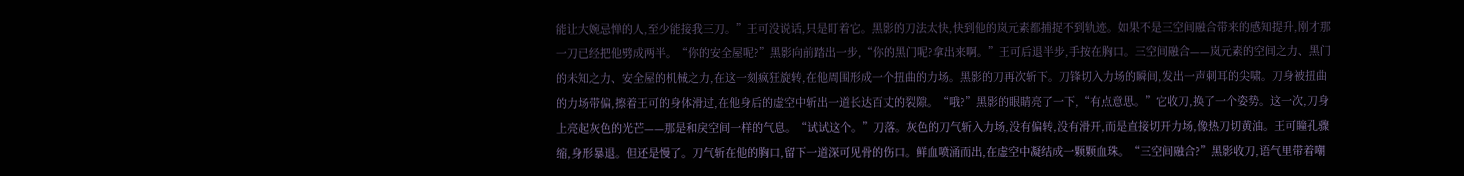能让大婉忌惮的人,至少能接我三刀。”王可没说话,只是盯着它。黑影的刀法太快,快到他的岚元素都捕捉不到轨迹。如果不是三空间融合带来的感知提升,刚才那一刀已经把他劈成两半。“你的安全屋呢?”黑影向前踏出一步,“你的黑门呢?拿出来啊。”王可后退半步,手按在胸口。三空间融合——岚元素的空间之力、黑门的未知之力、安全屋的机械之力,在这一刻疯狂旋转,在他周围形成一个扭曲的力场。黑影的刀再次斩下。刀锋切入力场的瞬间,发出一声刺耳的尖啸。刀身被扭曲的力场带偏,擦着王可的身体滑过,在他身后的虚空中斩出一道长达百丈的裂隙。“哦?”黑影的眼睛亮了一下,“有点意思。”它收刀,换了一个姿势。这一次,刀身上亮起灰色的光芒——那是和戾空间一样的气息。“试试这个。”刀落。灰色的刀气斩入力场,没有偏转,没有滑开,而是直接切开力场,像热刀切黄油。王可瞳孔骤缩,身形暴退。但还是慢了。刀气斩在他的胸口,留下一道深可见骨的伤口。鲜血喷涌而出,在虚空中凝结成一颗颗血珠。“三空间融合?”黑影收刀,语气里带着嘲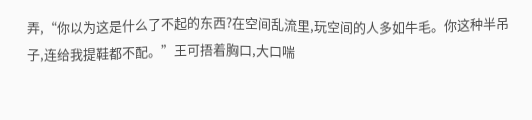弄,“你以为这是什么了不起的东西?在空间乱流里,玩空间的人多如牛毛。你这种半吊子,连给我提鞋都不配。”王可捂着胸口,大口喘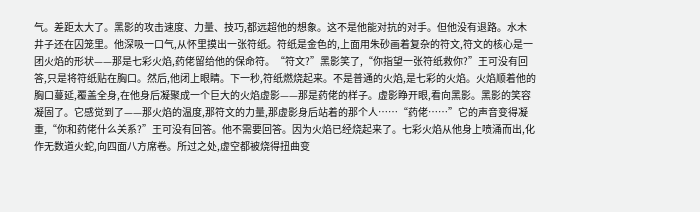气。差距太大了。黑影的攻击速度、力量、技巧,都远超他的想象。这不是他能对抗的对手。但他没有退路。水木井子还在囚笼里。他深吸一口气,从怀里摸出一张符纸。符纸是金色的,上面用朱砂画着复杂的符文,符文的核心是一团火焰的形状——那是七彩火焰,药佬留给他的保命符。“符文?”黑影笑了,“你指望一张符纸救你?”王可没有回答,只是将符纸贴在胸口。然后,他闭上眼睛。下一秒,符纸燃烧起来。不是普通的火焰,是七彩的火焰。火焰顺着他的胸口蔓延,覆盖全身,在他身后凝聚成一个巨大的火焰虚影——那是药佬的样子。虚影睁开眼,看向黑影。黑影的笑容凝固了。它感觉到了——那火焰的温度,那符文的力量,那虚影身后站着的那个人……“药佬……”它的声音变得凝重,“你和药佬什么关系?”王可没有回答。他不需要回答。因为火焰已经烧起来了。七彩火焰从他身上喷涌而出,化作无数道火蛇,向四面八方席卷。所过之处,虚空都被烧得扭曲变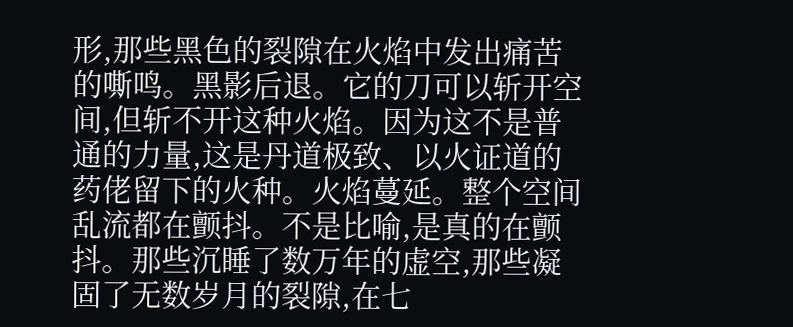形,那些黑色的裂隙在火焰中发出痛苦的嘶鸣。黑影后退。它的刀可以斩开空间,但斩不开这种火焰。因为这不是普通的力量,这是丹道极致、以火证道的药佬留下的火种。火焰蔓延。整个空间乱流都在颤抖。不是比喻,是真的在颤抖。那些沉睡了数万年的虚空,那些凝固了无数岁月的裂隙,在七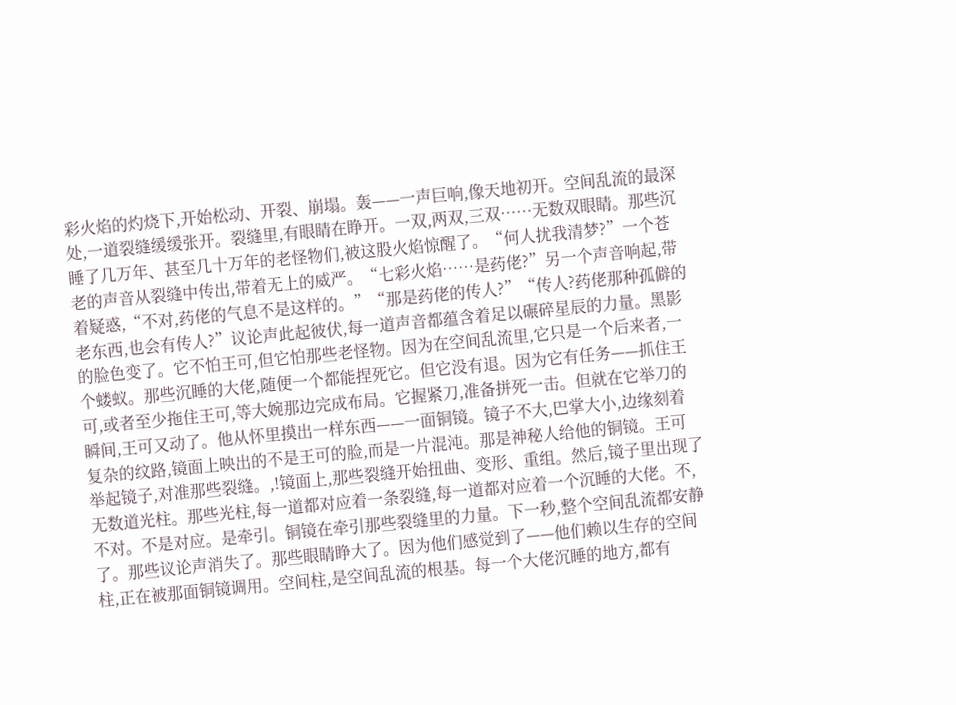彩火焰的灼烧下,开始松动、开裂、崩塌。轰——一声巨响,像天地初开。空间乱流的最深处,一道裂缝缓缓张开。裂缝里,有眼睛在睁开。一双,两双,三双……无数双眼睛。那些沉睡了几万年、甚至几十万年的老怪物们,被这股火焰惊醒了。“何人扰我清梦?”一个苍老的声音从裂缝中传出,带着无上的威严。“七彩火焰……是药佬?”另一个声音响起,带着疑惑,“不对,药佬的气息不是这样的。”“那是药佬的传人?”“传人?药佬那种孤僻的老东西,也会有传人?”议论声此起彼伏,每一道声音都蕴含着足以碾碎星辰的力量。黑影的脸色变了。它不怕王可,但它怕那些老怪物。因为在空间乱流里,它只是一个后来者,一个蝼蚁。那些沉睡的大佬,随便一个都能捏死它。但它没有退。因为它有任务——抓住王可,或者至少拖住王可,等大婉那边完成布局。它握紧刀,准备拼死一击。但就在它举刀的瞬间,王可又动了。他从怀里摸出一样东西——一面铜镜。镜子不大,巴掌大小,边缘刻着复杂的纹路,镜面上映出的不是王可的脸,而是一片混沌。那是神秘人给他的铜镜。王可举起镜子,对准那些裂缝。,!镜面上,那些裂缝开始扭曲、变形、重组。然后,镜子里出现了无数道光柱。那些光柱,每一道都对应着一条裂缝,每一道都对应着一个沉睡的大佬。不,不对。不是对应。是牵引。铜镜在牵引那些裂缝里的力量。下一秒,整个空间乱流都安静了。那些议论声消失了。那些眼睛睁大了。因为他们感觉到了——他们赖以生存的空间柱,正在被那面铜镜调用。空间柱,是空间乱流的根基。每一个大佬沉睡的地方,都有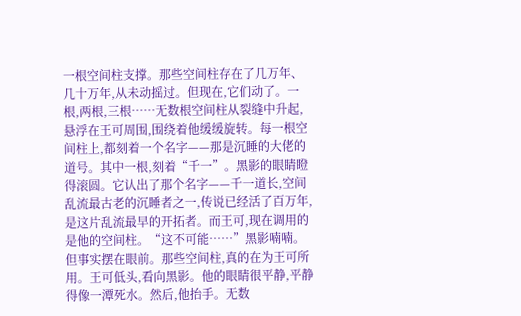一根空间柱支撑。那些空间柱存在了几万年、几十万年,从未动摇过。但现在,它们动了。一根,两根,三根……无数根空间柱从裂缝中升起,悬浮在王可周围,围绕着他缓缓旋转。每一根空间柱上,都刻着一个名字——那是沉睡的大佬的道号。其中一根,刻着“千一”。黑影的眼睛瞪得滚圆。它认出了那个名字——千一道长,空间乱流最古老的沉睡者之一,传说已经活了百万年,是这片乱流最早的开拓者。而王可,现在调用的是他的空间柱。“这不可能……”黑影喃喃。但事实摆在眼前。那些空间柱,真的在为王可所用。王可低头,看向黑影。他的眼睛很平静,平静得像一潭死水。然后,他抬手。无数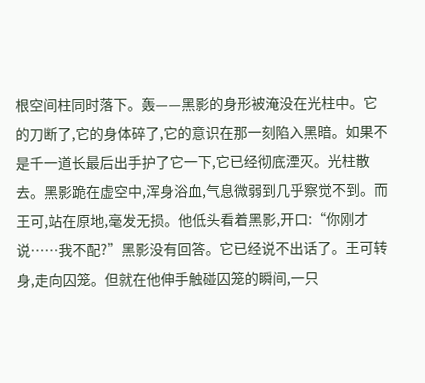根空间柱同时落下。轰——黑影的身形被淹没在光柱中。它的刀断了,它的身体碎了,它的意识在那一刻陷入黑暗。如果不是千一道长最后出手护了它一下,它已经彻底湮灭。光柱散去。黑影跪在虚空中,浑身浴血,气息微弱到几乎察觉不到。而王可,站在原地,毫发无损。他低头看着黑影,开口:“你刚才说……我不配?”黑影没有回答。它已经说不出话了。王可转身,走向囚笼。但就在他伸手触碰囚笼的瞬间,一只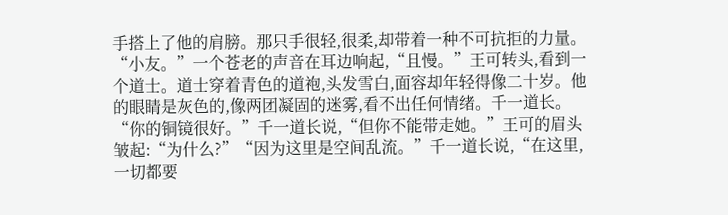手搭上了他的肩膀。那只手很轻,很柔,却带着一种不可抗拒的力量。“小友。”一个苍老的声音在耳边响起,“且慢。”王可转头,看到一个道士。道士穿着青色的道袍,头发雪白,面容却年轻得像二十岁。他的眼睛是灰色的,像两团凝固的迷雾,看不出任何情绪。千一道长。“你的铜镜很好。”千一道长说,“但你不能带走她。”王可的眉头皱起:“为什么?”“因为这里是空间乱流。”千一道长说,“在这里,一切都要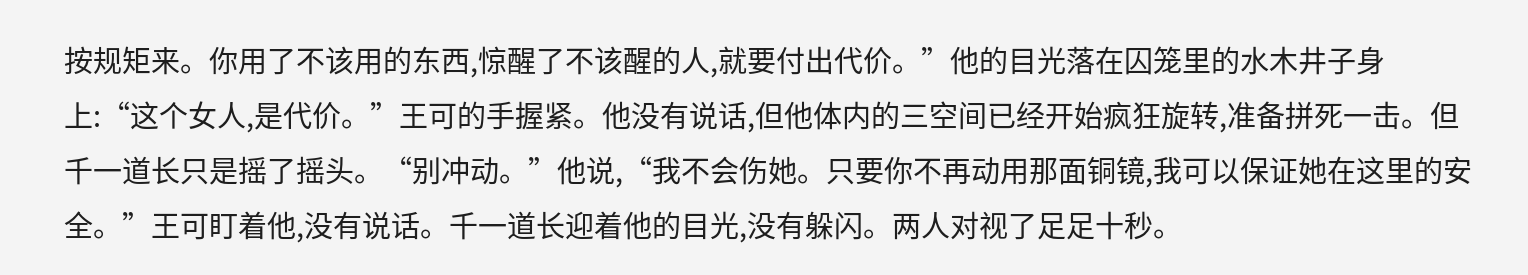按规矩来。你用了不该用的东西,惊醒了不该醒的人,就要付出代价。”他的目光落在囚笼里的水木井子身上:“这个女人,是代价。”王可的手握紧。他没有说话,但他体内的三空间已经开始疯狂旋转,准备拼死一击。但千一道长只是摇了摇头。“别冲动。”他说,“我不会伤她。只要你不再动用那面铜镜,我可以保证她在这里的安全。”王可盯着他,没有说话。千一道长迎着他的目光,没有躲闪。两人对视了足足十秒。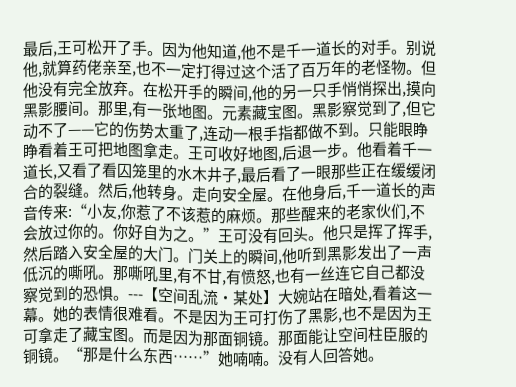最后,王可松开了手。因为他知道,他不是千一道长的对手。别说他,就算药佬亲至,也不一定打得过这个活了百万年的老怪物。但他没有完全放弃。在松开手的瞬间,他的另一只手悄悄探出,摸向黑影腰间。那里,有一张地图。元素藏宝图。黑影察觉到了,但它动不了——它的伤势太重了,连动一根手指都做不到。只能眼睁睁看着王可把地图拿走。王可收好地图,后退一步。他看着千一道长,又看了看囚笼里的水木井子,最后看了一眼那些正在缓缓闭合的裂缝。然后,他转身。走向安全屋。在他身后,千一道长的声音传来:“小友,你惹了不该惹的麻烦。那些醒来的老家伙们,不会放过你的。你好自为之。”王可没有回头。他只是挥了挥手,然后踏入安全屋的大门。门关上的瞬间,他听到黑影发出了一声低沉的嘶吼。那嘶吼里,有不甘,有愤怒,也有一丝连它自己都没察觉到的恐惧。---【空间乱流·某处】大婉站在暗处,看着这一幕。她的表情很难看。不是因为王可打伤了黑影,也不是因为王可拿走了藏宝图。而是因为那面铜镜。那面能让空间柱臣服的铜镜。“那是什么东西……”她喃喃。没有人回答她。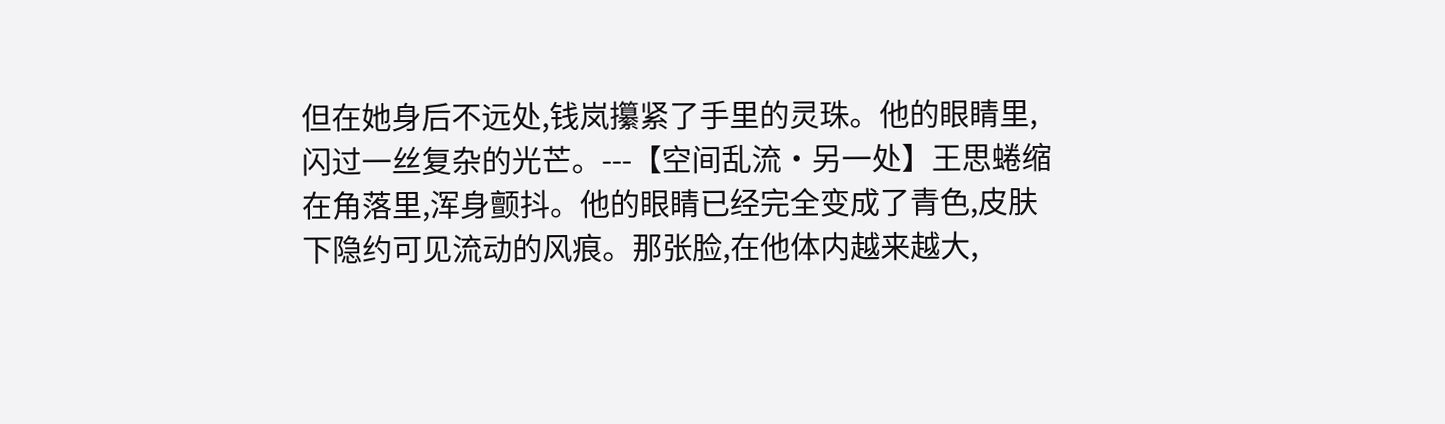但在她身后不远处,钱岚攥紧了手里的灵珠。他的眼睛里,闪过一丝复杂的光芒。---【空间乱流·另一处】王思蜷缩在角落里,浑身颤抖。他的眼睛已经完全变成了青色,皮肤下隐约可见流动的风痕。那张脸,在他体内越来越大,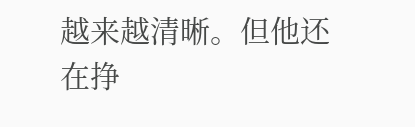越来越清晰。但他还在挣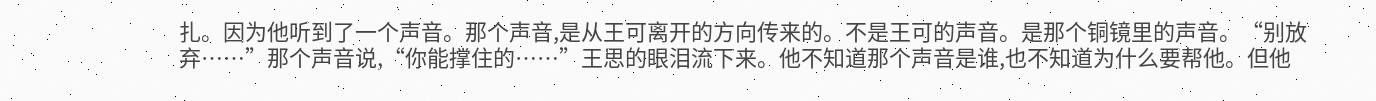扎。因为他听到了一个声音。那个声音,是从王可离开的方向传来的。不是王可的声音。是那个铜镜里的声音。“别放弃……”那个声音说,“你能撑住的……”王思的眼泪流下来。他不知道那个声音是谁,也不知道为什么要帮他。但他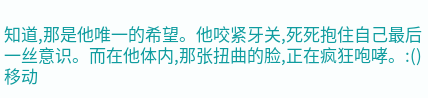知道,那是他唯一的希望。他咬紧牙关,死死抱住自己最后一丝意识。而在他体内,那张扭曲的脸,正在疯狂咆哮。:()移动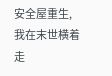安全屋重生,我在末世横着走